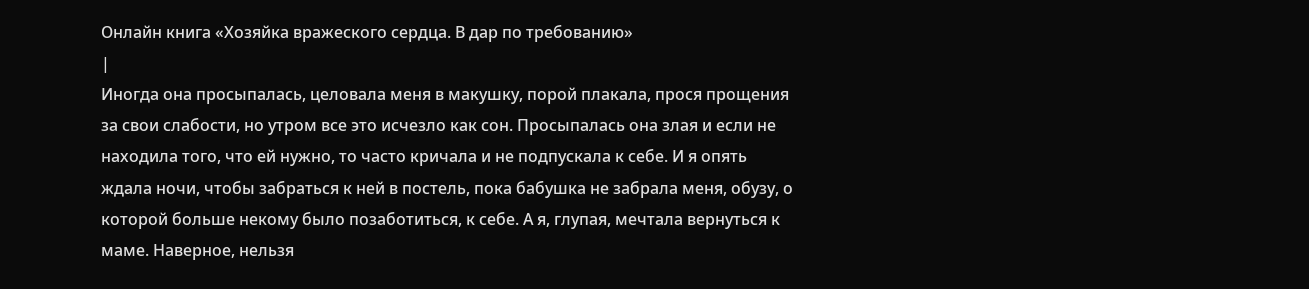Онлайн книга «Хозяйка вражеского сердца. В дар по требованию»
|
Иногда она просыпалась, целовала меня в макушку, порой плакала, прося прощения за свои слабости, но утром все это исчезло как сон. Просыпалась она злая и если не находила того, что ей нужно, то часто кричала и не подпускала к себе. И я опять ждала ночи, чтобы забраться к ней в постель, пока бабушка не забрала меня, обузу, о которой больше некому было позаботиться, к себе. А я, глупая, мечтала вернуться к маме. Наверное, нельзя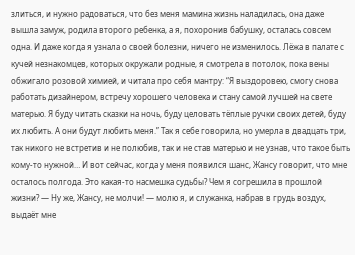злиться, и нужно радоваться, что без меня мамина жизнь наладилась, она даже вышла замуж, родила второго ребенка, а я, похоронив бабушку, осталась совсем одна. И даже когда я узнала о своей болезни, ничего не изменилось. Лёжа в палате с кучей незнакомцев, которых окружали родные, я смотрела в потолок, пока вены обжигало розовой химией, и читала про себя мантру: “Я выздоровею, смогу снова работать дизайнером, встречу хорошего человека и стану самой лучшей на свете матерью. Я буду читать сказки на ночь, буду целовать тёплые ручки своих детей, буду их любить. А они будут любить меня.” Так я себе говорила, но умерла в двадцать три, так никого не встретив и не полюбив, так и не став матерью и не узнав, что такое быть кому-то нужной… И вот сейчас, когда у меня появился шанс, Жансу говорит, что мне осталось полгода. Это какая-то насмешка судьбы? Чем я согрешила в прошлой жизни? — Ну же, Жансу, не молчи! — молю я, и служанка, набрав в грудь воздух, выдаёт мне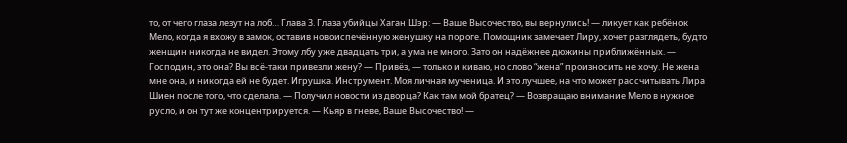то, от чего глаза лезут на лоб… Глава 3. Глаза убийцы Хаган Шэр: — Ваше Высочество, вы вернулись! — ликует как ребёнок Мело, когда я вхожу в замок, оставив новоиспечённую женушку на пороге. Помощник замечает Лиру, хочет разглядеть, будто женщин никогда не видел. Этому лбу уже двадцать три, а ума не много. Зато он надёжнее дюжины приближённых. — Господин, это она? Вы всё-таки привезли жену? — Привёз, — только и киваю, но слово “жена” произносить не хочу. Не жена мне она, и никогда ей не будет. Игрушка. Инструмент. Моя личная мученица. И это лучшее, на что может рассчитывать Лира Шиен после того, что сделала. — Получил новости из дворца? Как там мой братец? — Возвращаю внимание Мело в нужное русло, и он тут же концентрируется. — Кьяр в гневе, Ваше Высочество! —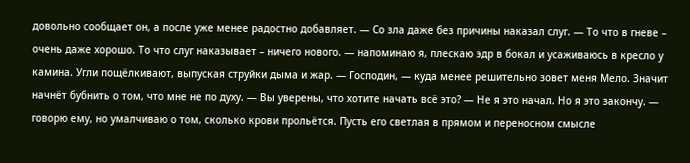довольно сообщает он, а после уже менее радостно добавляет. — Со зла даже без причины наказал слуг. — То что в гневе – очень даже хорошо. То что слуг наказывает – ничего нового. — напоминаю я, плескаю эдр в бокал и усаживаюсь в кресло у камина. Угли пощёлкивают, выпуская струйки дыма и жар. — Господин, — куда менее решительно зовет меня Мело. Значит начнёт бубнить о том, что мне не по духу. — Вы уверены, что хотите начать всё это? — Не я это начал. Но я это закончу. — говорю ему, но умалчиваю о том, сколько крови прольётся. Пусть его светлая в прямом и переносном смысле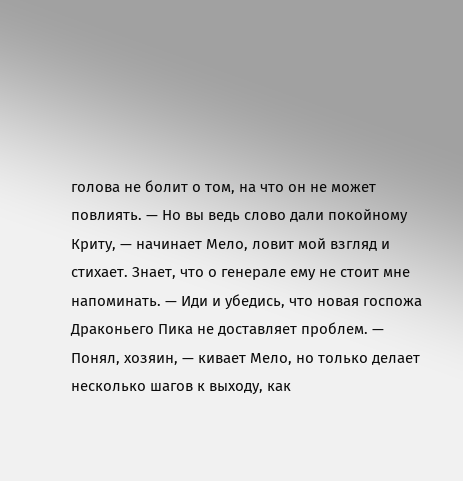голова не болит о том, на что он не может повлиять. — Но вы ведь слово дали покойному Криту, — начинает Мело, ловит мой взгляд и стихает. Знает, что о генерале ему не стоит мне напоминать. — Иди и убедись, что новая госпожа Драконьего Пика не доставляет проблем. — Понял, хозяин, — кивает Мело, но только делает несколько шагов к выходу, как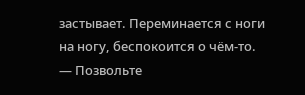застывает. Переминается с ноги на ногу, беспокоится о чём-то. — Позвольте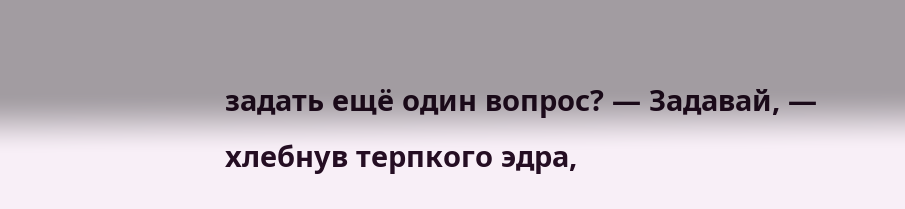задать ещё один вопрос? — Задавай, — хлебнув терпкого эдра,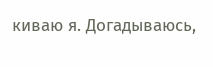киваю я. Догадываюсь,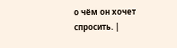о чём он хочет спросить. |